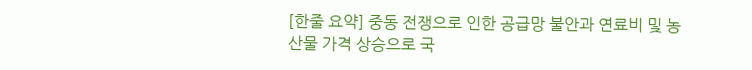[한줄 요약] 중동 전쟁으로 인한 공급망 불안과 연료비 및 농산물 가격 상승으로 국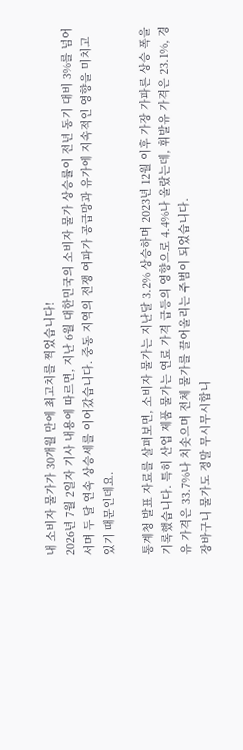내 소비자 물가가 30개월 만에 최고치를 찍었습니다!
2026년 7월 2일자 기사 내용에 따르면, 지난 6월 대한민국의 소비자 물가 상승률이 전년 동기 대비 3%를 넘어서며 두 달 연속 상승세를 이어갔습니다. 중동 지역의 전쟁 여파가 공급망과 유가에 지속적인 영향을 미치고 있기 때문인데요.

통계청 발표 자료를 살펴보면, 소비자 물가는 지난달 3.2% 상승하며 2023년 12월 이후 가장 가파른 상승 폭을 기록했습니다. 특히 산업 제품 물가는 연료 가격 급등의 영향으로 4.4%나 올랐는데, 휘발유 가격은 23.1%, 경유 가격은 33.7%나 치솟으며 전체 물가를 끌어올리는 주범이 되었습니다.
장바구니 물가도 정말 무시무시합니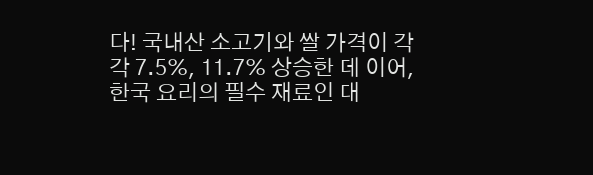다! 국내산 소고기와 쌀 가격이 각각 7.5%, 11.7% 상승한 데 이어, 한국 요리의 필수 재료인 대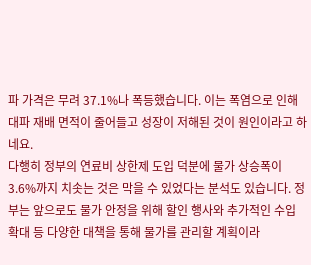파 가격은 무려 37.1%나 폭등했습니다. 이는 폭염으로 인해 대파 재배 면적이 줄어들고 성장이 저해된 것이 원인이라고 하네요.
다행히 정부의 연료비 상한제 도입 덕분에 물가 상승폭이 3.6%까지 치솟는 것은 막을 수 있었다는 분석도 있습니다. 정부는 앞으로도 물가 안정을 위해 할인 행사와 추가적인 수입 확대 등 다양한 대책을 통해 물가를 관리할 계획이라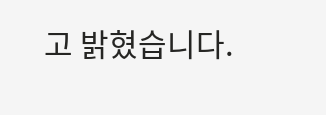고 밝혔습니다.